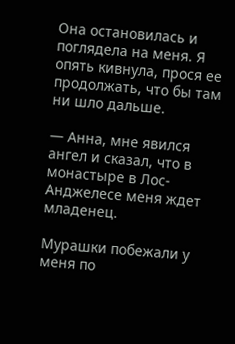Она остановилась и поглядела на меня. Я опять кивнула, прося ее продолжать, что бы там ни шло дальше.

— Анна, мне явился ангел и сказал, что в монастыре в Лос-Анджелесе меня ждет младенец.

Мурашки побежали у меня по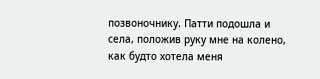позвоночнику. Патти подошла и села, положив руку мне на колено, как будто хотела меня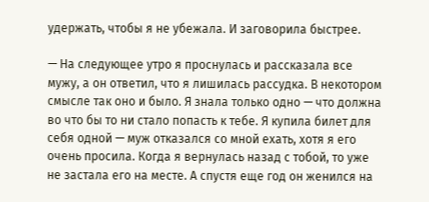удержать, чтобы я не убежала. И заговорила быстрее.

— На следующее утро я проснулась и рассказала все мужу, а он ответил, что я лишилась рассудка. В некотором смысле так оно и было. Я знала только одно — что должна во что бы то ни стало попасть к тебе. Я купила билет для себя одной — муж отказался со мной ехать, хотя я его очень просила. Когда я вернулась назад с тобой, то уже не застала его на месте. А спустя еще год он женился на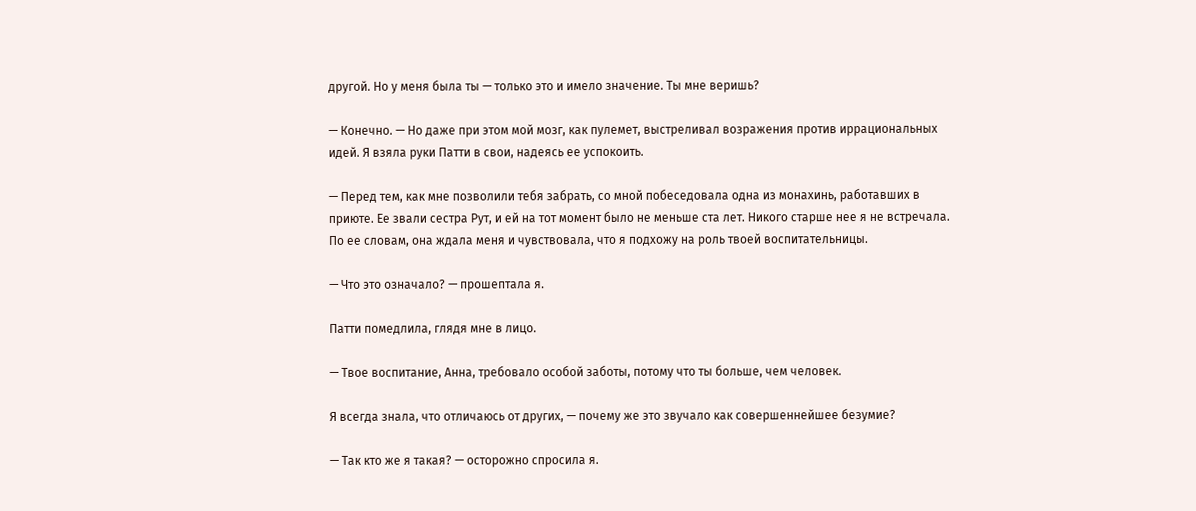другой. Но у меня была ты — только это и имело значение. Ты мне веришь?

— Конечно. — Но даже при этом мой мозг, как пулемет, выстреливал возражения против иррациональных идей. Я взяла руки Патти в свои, надеясь ее успокоить.

— Перед тем, как мне позволили тебя забрать, со мной побеседовала одна из монахинь, работавших в приюте. Ее звали сестра Рут, и ей на тот момент было не меньше ста лет. Никого старше нее я не встречала. По ее словам, она ждала меня и чувствовала, что я подхожу на роль твоей воспитательницы.

— Что это означало? — прошептала я.

Патти помедлила, глядя мне в лицо.

— Твое воспитание, Анна, требовало особой заботы, потому что ты больше, чем человек.

Я всегда знала, что отличаюсь от других, — почему же это звучало как совершеннейшее безумие?

— Так кто же я такая? — осторожно спросила я.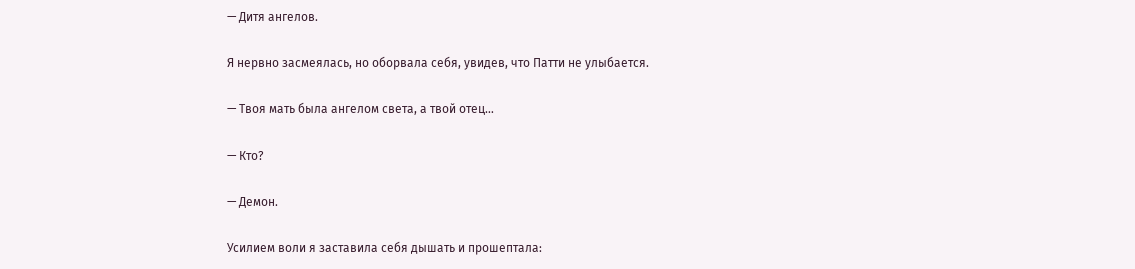— Дитя ангелов.

Я нервно засмеялась, но оборвала себя, увидев, что Патти не улыбается.

— Твоя мать была ангелом света, а твой отец…

— Кто?

— Демон.

Усилием воли я заставила себя дышать и прошептала: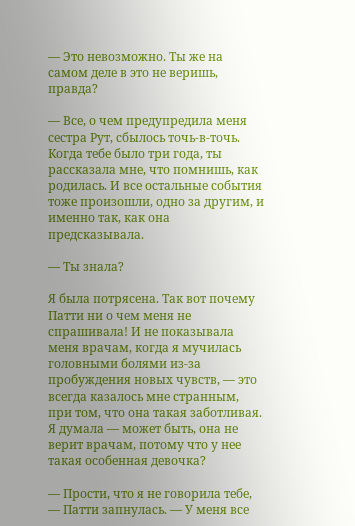— Это невозможно. Ты же на самом деле в это не веришь, правда?

— Все, о чем предупредила меня сестра Рут, сбылось точь-в-точь. Когда тебе было три года, ты рассказала мне, что помнишь, как родилась. И все остальные события тоже произошли, одно за другим, и именно так, как она предсказывала.

— Ты знала?

Я была потрясена. Так вот почему Патти ни о чем меня не спрашивала! И не показывала меня врачам, когда я мучилась головными болями из-за пробуждения новых чувств, — это всегда казалось мне странным, при том, что она такая заботливая. Я думала — может быть, она не верит врачам, потому что у нее такая особенная девочка?

— Прости, что я не говорила тебе, — Патти запнулась. — У меня все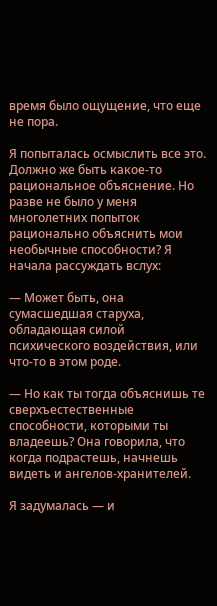время было ощущение, что еще не пора.

Я попыталась осмыслить все это. Должно же быть какое-то рациональное объяснение. Но разве не было у меня многолетних попыток рационально объяснить мои необычные способности? Я начала рассуждать вслух:

— Может быть, она сумасшедшая старуха, обладающая силой психического воздействия, или что-то в этом роде.

— Но как ты тогда объяснишь те сверхъестественные способности, которыми ты владеешь? Она говорила, что когда подрастешь, начнешь видеть и ангелов-хранителей.

Я задумалась — и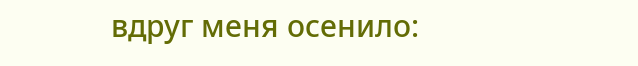вдруг меня осенило: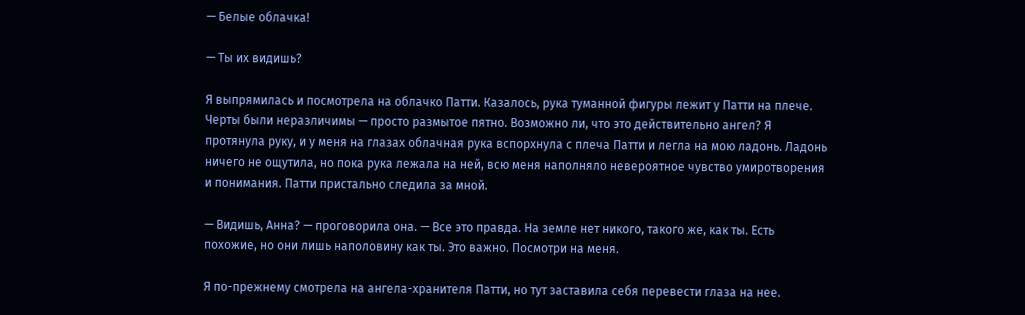— Белые облачка!

— Ты их видишь?

Я выпрямилась и посмотрела на облачко Патти. Казалось, рука туманной фигуры лежит у Патти на плече. Черты были неразличимы — просто размытое пятно. Возможно ли, что это действительно ангел? Я протянула руку, и у меня на глазах облачная рука вспорхнула с плеча Патти и легла на мою ладонь. Ладонь ничего не ощутила, но пока рука лежала на ней, всю меня наполняло невероятное чувство умиротворения и понимания. Патти пристально следила за мной.

— Видишь, Анна? — проговорила она. — Все это правда. На земле нет никого, такого же, как ты. Есть похожие, но они лишь наполовину как ты. Это важно. Посмотри на меня.

Я по-прежнему смотрела на ангела-хранителя Патти, но тут заставила себя перевести глаза на нее.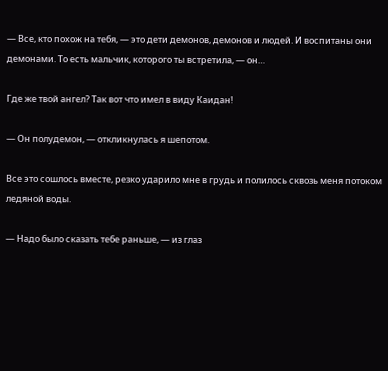— Все, кто похож на тебя, — это дети демонов, демонов и людей. И воспитаны они демонами. То есть мальчик, которого ты встретила, — он…

Где же твой ангел? Так вот что имел в виду Каидан!

— Он полудемон, — откликнулась я шепотом.

Все это сошлось вместе, резко ударило мне в грудь и полилось сквозь меня потоком ледяной воды.

— Надо было сказать тебе раньше, — из глаз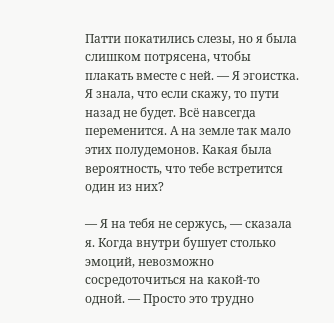Патти покатились слезы, но я была слишком потрясена, чтобы плакать вместе с ней. — Я эгоистка. Я знала, что если скажу, то пути назад не будет. Всё навсегда переменится. А на земле так мало этих полудемонов. Какая была вероятность, что тебе встретится один из них?

— Я на тебя не сержусь, — сказала я. Когда внутри бушует столько эмоций, невозможно сосредоточиться на какой-то одной. — Просто это трудно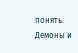понять. Демоны и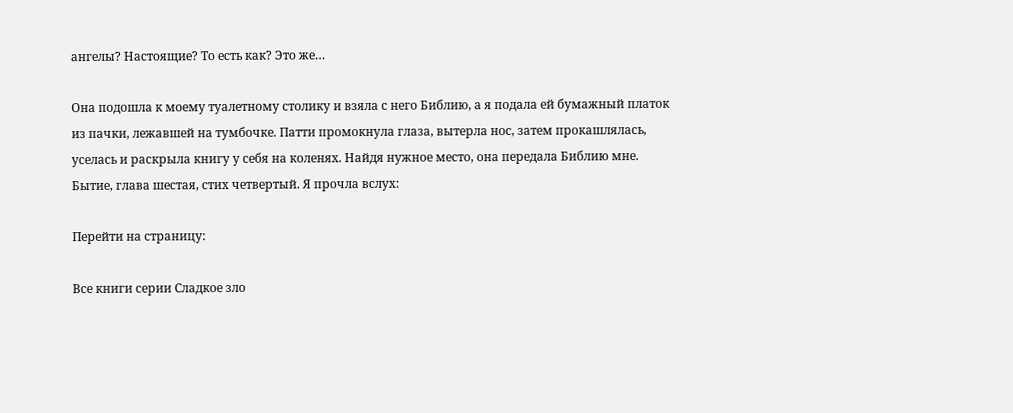ангелы? Настоящие? То есть как? Это же…

Она подошла к моему туалетному столику и взяла с него Библию, а я подала ей бумажный платок из пачки, лежавшей на тумбочке. Патти промокнула глаза, вытерла нос, затем прокашлялась, уселась и раскрыла книгу у себя на коленях. Найдя нужное место, она передала Библию мне. Бытие, глава шестая, стих четвертый. Я прочла вслух:

Перейти на страницу:

Все книги серии Сладкое зло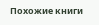Похожие книги